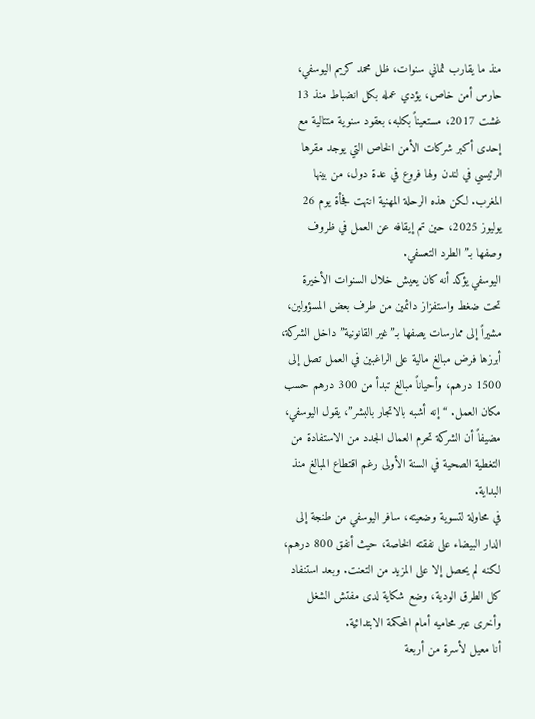منذ ما يقارب ثماني سنوات، ظل محمد كريم اليوسفي، حارس أمن خاص، يؤدي عمله بكل انضباط منذ 13 غشت 2017، مستعيناً بكلبه، بعقود سنوية متتالية مع إحدى أكبر شركات الأمن الخاص التي يوجد مقرها الرئيسي في لندن ولها فروع في عدة دول، من بينها المغرب. لكن هذه الرحلة المهنية انتهت فجأة يوم 26 يوليوز 2025، حين تم إيقافه عن العمل في ظروف وصفها بـ”الطرد التعسفي.
اليوسفي يؤكد أنه كان يعيش خلال السنوات الأخيرة تحت ضغط واستفزاز دائمين من طرف بعض المسؤولين، مشيراً إلى ممارسات يصفها بـ”غير القانونية” داخل الشركة، أبرزها فرض مبالغ مالية على الراغبين في العمل تصل إلى 1500 درهم، وأحياناً مبالغ تبدأ من 300 درهم حسب مكان العمل. “إنه أشبه بالاتجار بالبشر”، يقول اليوسفي، مضيفاً أن الشركة تحرم العمال الجدد من الاستفادة من التغطية الصحية في السنة الأولى رغم اقتطاع المبالغ منذ البداية.
في محاولة لتسوية وضعيته، سافر اليوسفي من طنجة إلى الدار البيضاء على نفقته الخاصة، حيث أنفق 800 درهم، لكنه لم يحصل إلا على المزيد من التعنت. وبعد استنفاد كل الطرق الودية، وضع شكاية لدى مفتش الشغل وأخرى عبر محاميه أمام المحكمة الابتدائية.
أنا معيل لأسرة من أربعة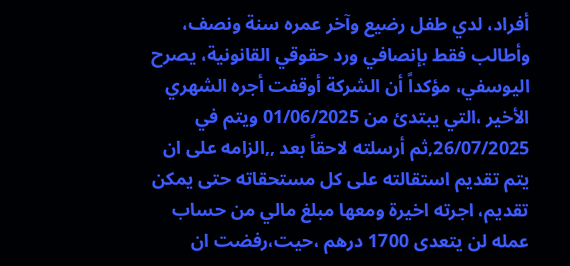أفراد، لدي طفل رضيع وآخر عمره سنة ونصف، وأطالب فقط بإنصافي ورد حقوقي القانونية، يصرح اليوسفي، مؤكداً أن الشركة أوقفت أجره الشهري الأخير ،التي يبتدئ من 01/06/2025 ويتم في 26/07/2025,ثم أرسلته لاحقاً بعد ,,الزامه على ان يتم تقديم استقالته على كل مستحقاته حتى يمكن تقديم، اجرته اخيرة ومعها مبلغ مالي من حساب عمله لن يتعدى 1700 درهم ،حيت،رفضت ان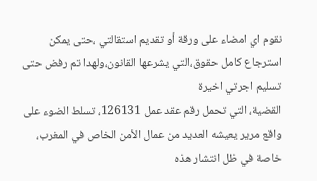نقوم اي امضاء على ورقة أو تقديم استقالتي ،حتى يمكن استرجاع كامل حقوق،التي يشرعها القانون،ولهدا تم رفض حتى تسليم اجرتي اخيرة
القضية، التي تحمل رقم عقد عمل 126131، تسلط الضوء على واقع مرير يعيشه العديد من عمال الأمن الخاص في المغرب، خاصة في ظل انتشار هذه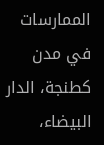الممارسات في مدن كطنجة، الدار البيضاء،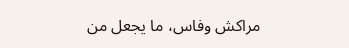مراكش وفاس، ما يجعل من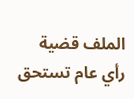الملف قضية رأي عام تستحق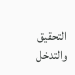التحقيق والتدخل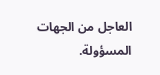العاجل من الجهات المسؤولة.